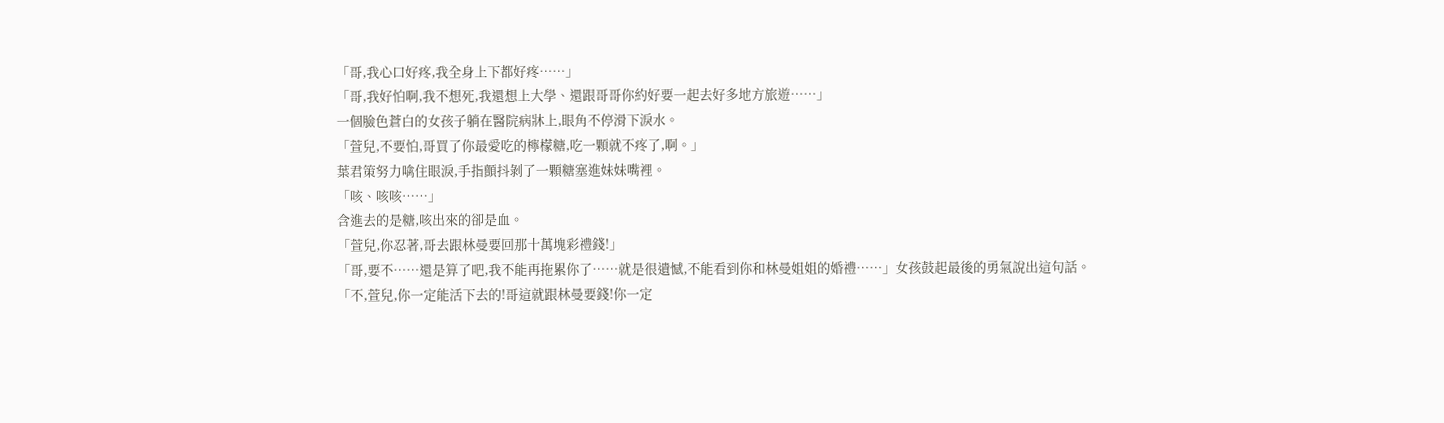「哥,我心口好疼,我全身上下都好疼……」
「哥,我好怕啊,我不想死,我還想上大學、還跟哥哥你約好要一起去好多地方旅遊……」
一個臉色蒼白的女孩子躺在醫院病牀上,眼角不停滑下淚水。
「萱兒,不要怕,哥買了你最愛吃的檸檬糖,吃一顆就不疼了,啊。」
葉君策努力噙住眼淚,手指顫抖剝了一顆糖塞進妹妹嘴裡。
「咳、咳咳……」
含進去的是糖,咳出來的卻是血。
「萱兒,你忍著,哥去跟林曼要回那十萬塊彩禮錢!」
「哥,要不……還是算了吧,我不能再拖累你了……就是很遺憾,不能看到你和林曼姐姐的婚禮……」女孩鼓起最後的勇氣說出這句話。
「不,萱兒,你一定能活下去的!哥這就跟林曼要錢!你一定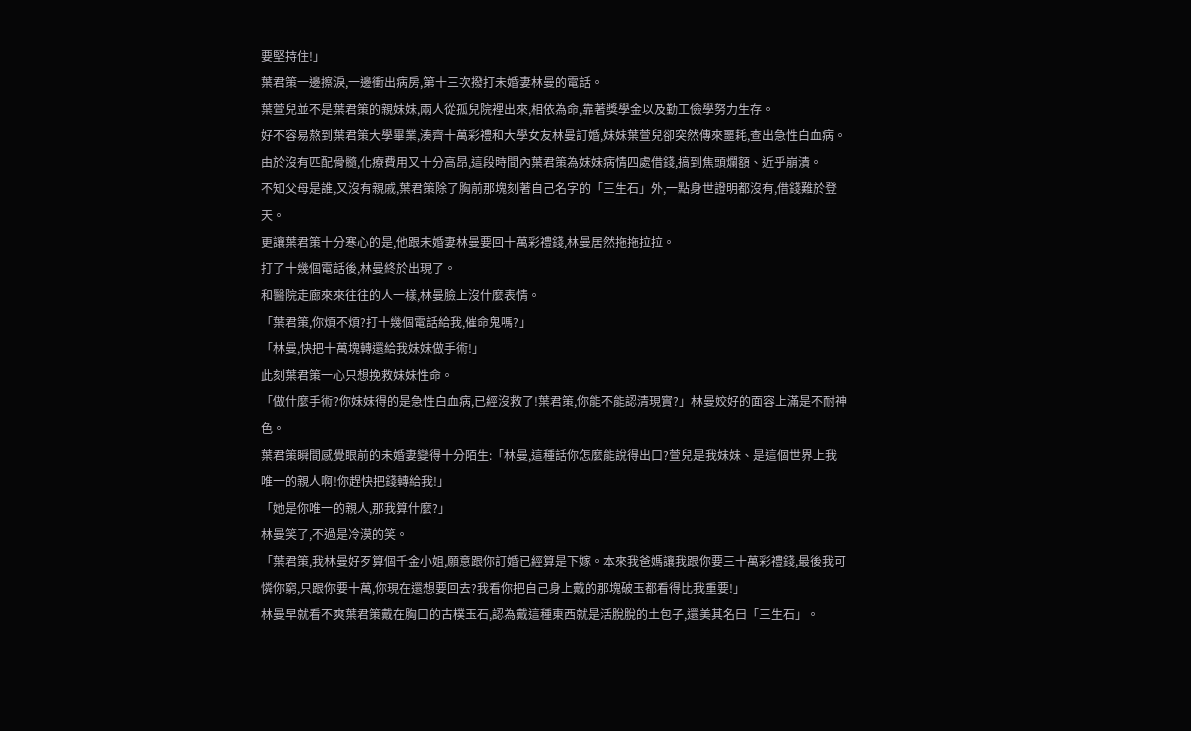要堅持住!」
葉君策一邊擦淚,一邊衝出病房,第十三次撥打未婚妻林曼的電話。
葉萱兒並不是葉君策的親妹妹,兩人從孤兒院裡出來,相依為命,靠著獎學金以及勤工儉學努力生存。
好不容易熬到葉君策大學畢業,湊齊十萬彩禮和大學女友林曼訂婚,妹妹葉萱兒卻突然傳來噩耗,查出急性白血病。
由於沒有匹配骨髓,化療費用又十分高昂,這段時間內葉君策為妹妹病情四處借錢,搞到焦頭爛額、近乎崩潰。
不知父母是誰,又沒有親戚,葉君策除了胸前那塊刻著自己名字的「三生石」外,一點身世證明都沒有,借錢難於登天。
更讓葉君策十分寒心的是,他跟未婚妻林曼要回十萬彩禮錢,林曼居然拖拖拉拉。
打了十幾個電話後,林曼終於出現了。
和醫院走廊來來往往的人一樣,林曼臉上沒什麼表情。
「葉君策,你煩不煩?打十幾個電話給我,催命鬼嗎?」
「林曼,快把十萬塊轉還給我妹妹做手術!」
此刻葉君策一心只想挽救妹妹性命。
「做什麼手術?你妹妹得的是急性白血病,已經沒救了!葉君策,你能不能認清現實?」林曼姣好的面容上滿是不耐神色。
葉君策瞬間感覺眼前的未婚妻變得十分陌生:「林曼,這種話你怎麼能說得出口?萱兒是我妹妹、是這個世界上我唯一的親人啊!你趕快把錢轉給我!」
「她是你唯一的親人,那我算什麼?」
林曼笑了,不過是冷漠的笑。
「葉君策,我林曼好歹算個千金小姐,願意跟你訂婚已經算是下嫁。本來我爸媽讓我跟你要三十萬彩禮錢,最後我可憐你窮,只跟你要十萬,你現在還想要回去?我看你把自己身上戴的那塊破玉都看得比我重要!」
林曼早就看不爽葉君策戴在胸口的古樸玉石,認為戴這種東西就是活脫脫的土包子,還美其名曰「三生石」。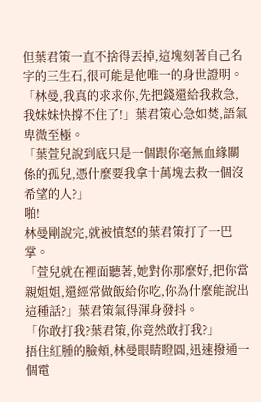但葉君策一直不捨得丟掉,這塊刻著自己名字的三生石,很可能是他唯一的身世證明。
「林曼,我真的求求你,先把錢還給我救急,我妹妹快撐不住了!」葉君策心急如焚,語氣卑微至極。
「葉萱兒說到底只是一個跟你毫無血緣關係的孤兒,憑什麼要我拿十萬塊去救一個沒希望的人?」
啪!
林曼剛說完,就被憤怒的葉君策打了一巴掌。
「萱兒就在裡面聽著,她對你那麼好,把你當親姐姐,還經常做飯給你吃,你為什麼能說出這種話?」葉君策氣得渾身發抖。
「你敢打我?葉君策,你竟然敢打我?」
捂住紅腫的臉頰,林曼眼睛瞪圓,迅速撥通一個電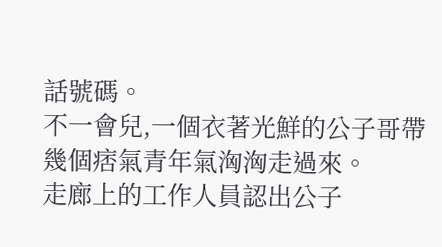話號碼。
不一會兒,一個衣著光鮮的公子哥帶幾個痞氣青年氣洶洶走過來。
走廊上的工作人員認出公子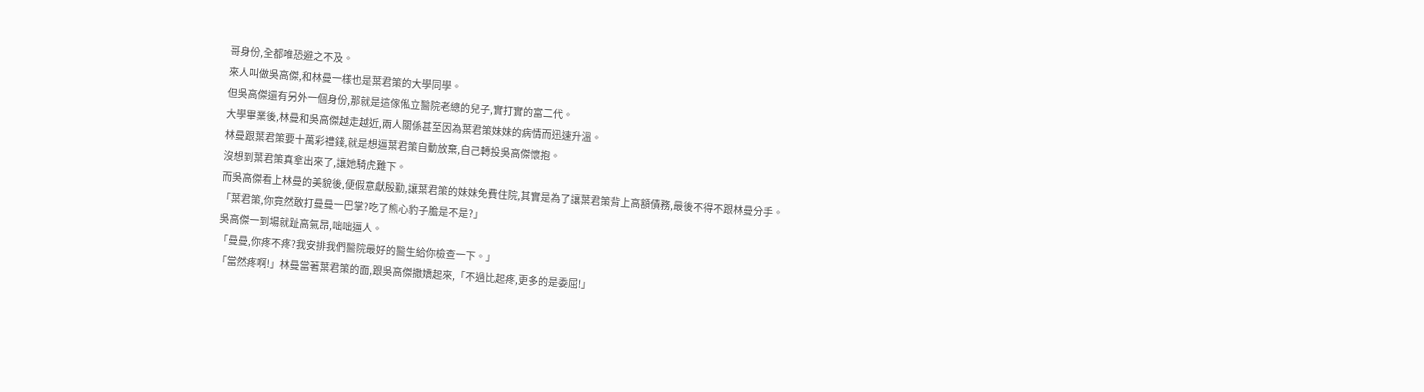哥身份,全都唯恐避之不及。
來人叫做吳高傑,和林曼一樣也是葉君策的大學同學。
但吳高傑還有另外一個身份,那就是這傢俬立醫院老總的兒子,實打實的富二代。
大學畢業後,林曼和吳高傑越走越近,兩人關係甚至因為葉君策妹妹的病情而迅速升溫。
林曼跟葉君策要十萬彩禮錢,就是想逼葉君策自動放棄,自己轉投吳高傑懷抱。
沒想到葉君策真拿出來了,讓她騎虎難下。
而吳高傑看上林曼的美貌後,便假意獻殷勤,讓葉君策的妹妹免費住院,其實是為了讓葉君策背上高額債務,最後不得不跟林曼分手。
「葉君策,你竟然敢打曼曼一巴掌?吃了熊心豹子膽是不是?」
吳高傑一到場就趾高氣昂,咄咄逼人。
「曼曼,你疼不疼?我安排我們醫院最好的醫生給你檢查一下。」
「當然疼啊!」林曼當著葉君策的面,跟吳高傑撒嬌起來,「不過比起疼,更多的是委屈!」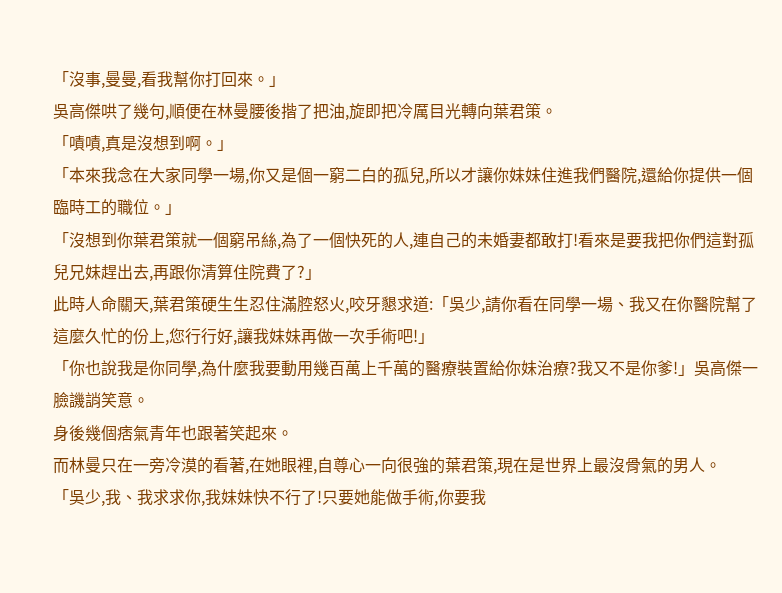「沒事,曼曼,看我幫你打回來。」
吳高傑哄了幾句,順便在林曼腰後揩了把油,旋即把冷厲目光轉向葉君策。
「嘖嘖,真是沒想到啊。」
「本來我念在大家同學一場,你又是個一窮二白的孤兒,所以才讓你妹妹住進我們醫院,還給你提供一個臨時工的職位。」
「沒想到你葉君策就一個窮吊絲,為了一個快死的人,連自己的未婚妻都敢打!看來是要我把你們這對孤兒兄妹趕出去,再跟你清算住院費了?」
此時人命關天,葉君策硬生生忍住滿腔怒火,咬牙懇求道:「吳少,請你看在同學一場、我又在你醫院幫了這麼久忙的份上,您行行好,讓我妹妹再做一次手術吧!」
「你也說我是你同學,為什麼我要動用幾百萬上千萬的醫療裝置給你妹治療?我又不是你爹!」吳高傑一臉譏誚笑意。
身後幾個痞氣青年也跟著笑起來。
而林曼只在一旁冷漠的看著,在她眼裡,自尊心一向很強的葉君策,現在是世界上最沒骨氣的男人。
「吳少,我、我求求你,我妹妹快不行了!只要她能做手術,你要我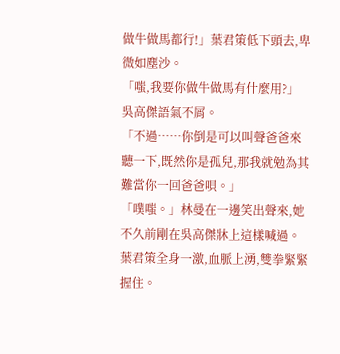做牛做馬都行!」葉君策低下頭去,卑微如塵沙。
「嗤,我要你做牛做馬有什麼用?」
吳高傑語氣不屑。
「不過……你倒是可以叫聲爸爸來聽一下,既然你是孤兒,那我就勉為其難當你一回爸爸唄。」
「噗嗤。」林曼在一邊笑出聲來,她不久前剛在吳高傑牀上這樣喊過。
葉君策全身一激,血脈上湧,雙拳緊緊握住。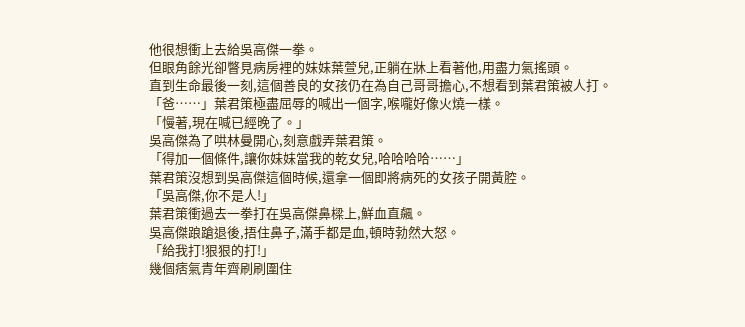他很想衝上去給吳高傑一拳。
但眼角餘光卻瞥見病房裡的妹妹葉萱兒,正躺在牀上看著他,用盡力氣搖頭。
直到生命最後一刻,這個善良的女孩仍在為自己哥哥擔心,不想看到葉君策被人打。
「爸……」葉君策極盡屈辱的喊出一個字,喉嚨好像火燒一樣。
「慢著,現在喊已經晚了。」
吳高傑為了哄林曼開心,刻意戲弄葉君策。
「得加一個條件,讓你妹妹當我的乾女兒,哈哈哈哈……」
葉君策沒想到吳高傑這個時候,還拿一個即將病死的女孩子開黃腔。
「吳高傑,你不是人!」
葉君策衝過去一拳打在吳高傑鼻樑上,鮮血直飆。
吳高傑踉蹌退後,捂住鼻子,滿手都是血,頓時勃然大怒。
「給我打!狠狠的打!」
幾個痞氣青年齊刷刷圍住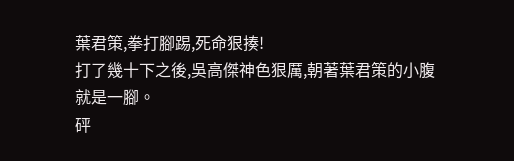葉君策,拳打腳踢,死命狠揍!
打了幾十下之後,吳高傑神色狠厲,朝著葉君策的小腹就是一腳。
砰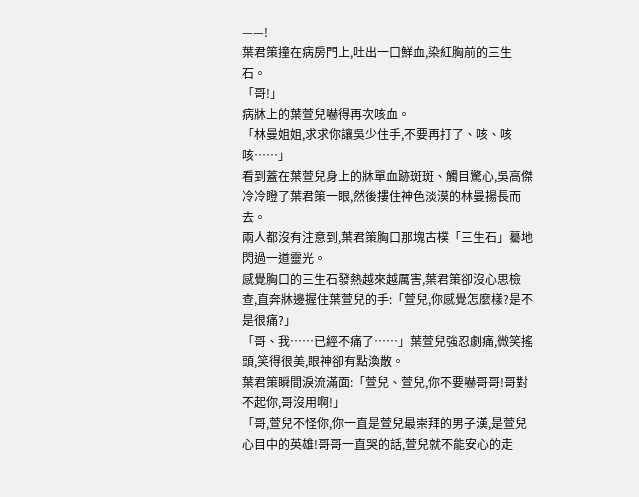——!
葉君策撞在病房門上,吐出一口鮮血,染紅胸前的三生石。
「哥!」
病牀上的葉萱兒嚇得再次咳血。
「林曼姐姐,求求你讓吳少住手,不要再打了、咳、咳咳……」
看到蓋在葉萱兒身上的牀單血跡斑斑、觸目驚心,吳高傑冷冷瞪了葉君策一眼,然後摟住神色淡漠的林曼揚長而去。
兩人都沒有注意到,葉君策胸口那塊古樸「三生石」驀地閃過一道靈光。
感覺胸口的三生石發熱越來越厲害,葉君策卻沒心思檢查,直奔牀邊握住葉萱兒的手:「萱兒,你感覺怎麼樣?是不是很痛?」
「哥、我……已經不痛了……」葉萱兒強忍劇痛,微笑搖頭,笑得很美,眼神卻有點渙散。
葉君策瞬間淚流滿面:「萱兒、萱兒,你不要嚇哥哥!哥對不起你,哥沒用啊!」
「哥,萱兒不怪你,你一直是萱兒最崇拜的男子漢,是萱兒心目中的英雄!哥哥一直哭的話,萱兒就不能安心的走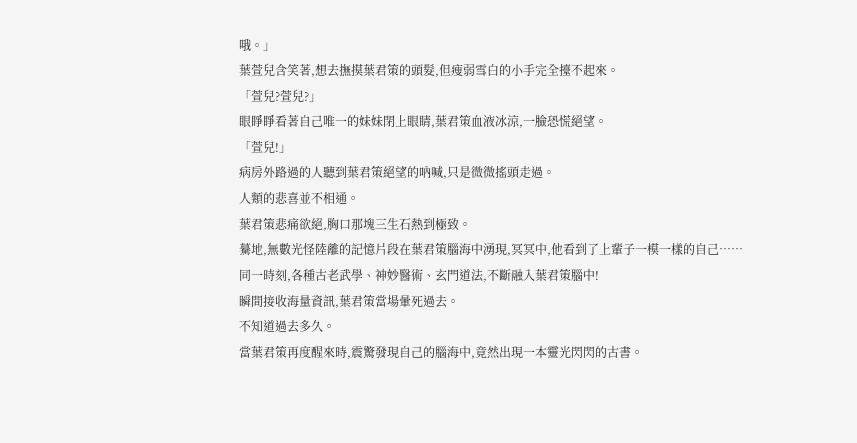哦。」
葉萱兒含笑著,想去撫摸葉君策的頭髮,但瘦弱雪白的小手完全擡不起來。
「萱兒?萱兒?」
眼睜睜看著自己唯一的妹妹閉上眼睛,葉君策血液冰涼,一臉恐慌絕望。
「萱兒!」
病房外路過的人聽到葉君策絕望的吶喊,只是微微搖頭走過。
人類的悲喜並不相通。
葉君策悲痛欲絕,胸口那塊三生石熱到極致。
驀地,無數光怪陸離的記憶片段在葉君策腦海中湧現,冥冥中,他看到了上輩子一模一樣的自己……
同一時刻,各種古老武學、神妙醫術、玄門道法,不斷融入葉君策腦中!
瞬間接收海量資訊,葉君策當場暈死過去。
不知道過去多久。
當葉君策再度醒來時,震驚發現自己的腦海中,竟然出現一本靈光閃閃的古書。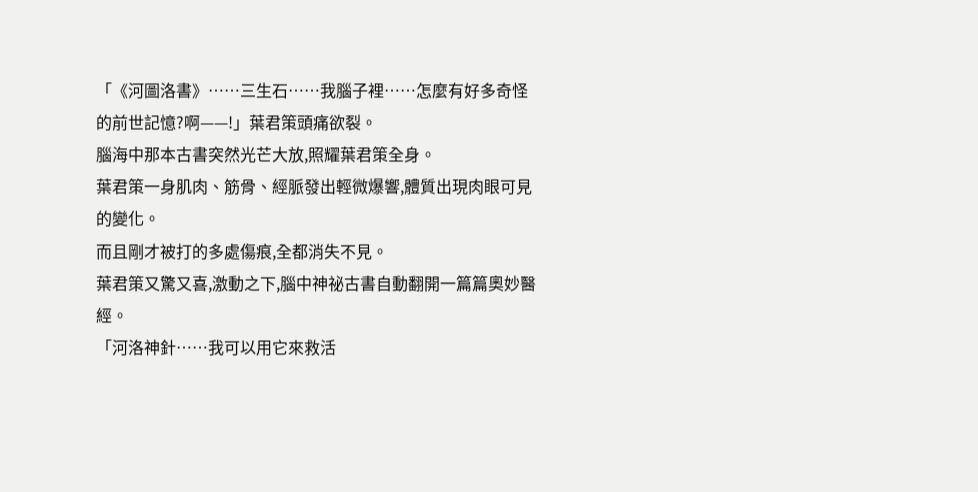「《河圖洛書》……三生石……我腦子裡……怎麼有好多奇怪的前世記憶?啊——!」葉君策頭痛欲裂。
腦海中那本古書突然光芒大放,照耀葉君策全身。
葉君策一身肌肉、筋骨、經脈發出輕微爆響,體質出現肉眼可見的變化。
而且剛才被打的多處傷痕,全都消失不見。
葉君策又驚又喜,激動之下,腦中神祕古書自動翻開一篇篇奧妙醫經。
「河洛神針……我可以用它來救活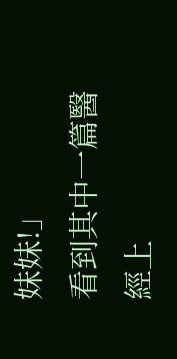妹妹!」
看到其中一篇醫經上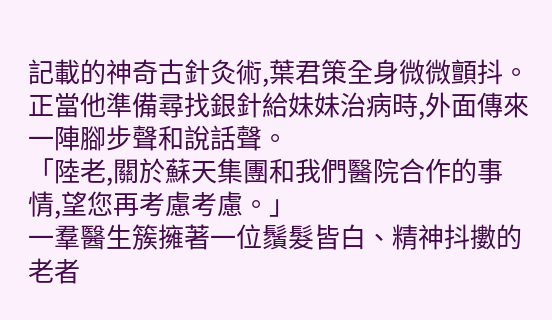記載的神奇古針灸術,葉君策全身微微顫抖。
正當他準備尋找銀針給妹妹治病時,外面傳來一陣腳步聲和說話聲。
「陸老,關於蘇天集團和我們醫院合作的事情,望您再考慮考慮。」
一羣醫生簇擁著一位鬚髮皆白、精神抖擻的老者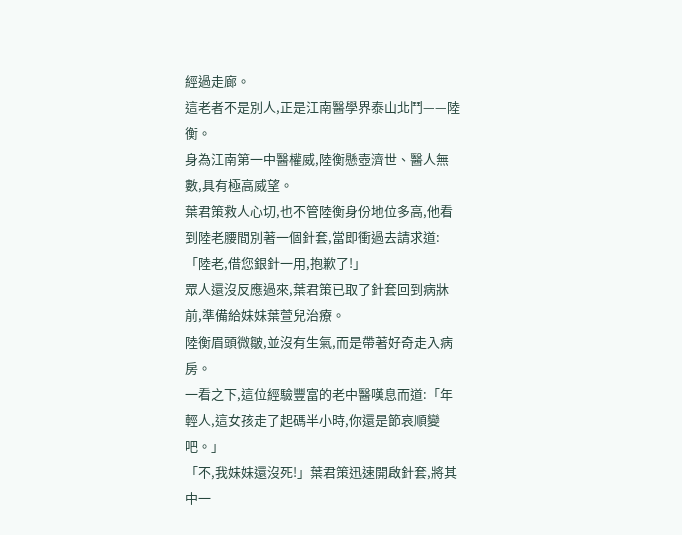經過走廊。
這老者不是別人,正是江南醫學界泰山北鬥——陸衡。
身為江南第一中醫權威,陸衡懸壺濟世、醫人無數,具有極高威望。
葉君策救人心切,也不管陸衡身份地位多高,他看到陸老腰間別著一個針套,當即衝過去請求道:「陸老,借您銀針一用,抱歉了!」
眾人還沒反應過來,葉君策已取了針套回到病牀前,準備給妹妹葉萱兒治療。
陸衡眉頭微皺,並沒有生氣,而是帶著好奇走入病房。
一看之下,這位經驗豐富的老中醫嘆息而道:「年輕人,這女孩走了起碼半小時,你還是節哀順變吧。」
「不,我妹妹還沒死!」葉君策迅速開啟針套,將其中一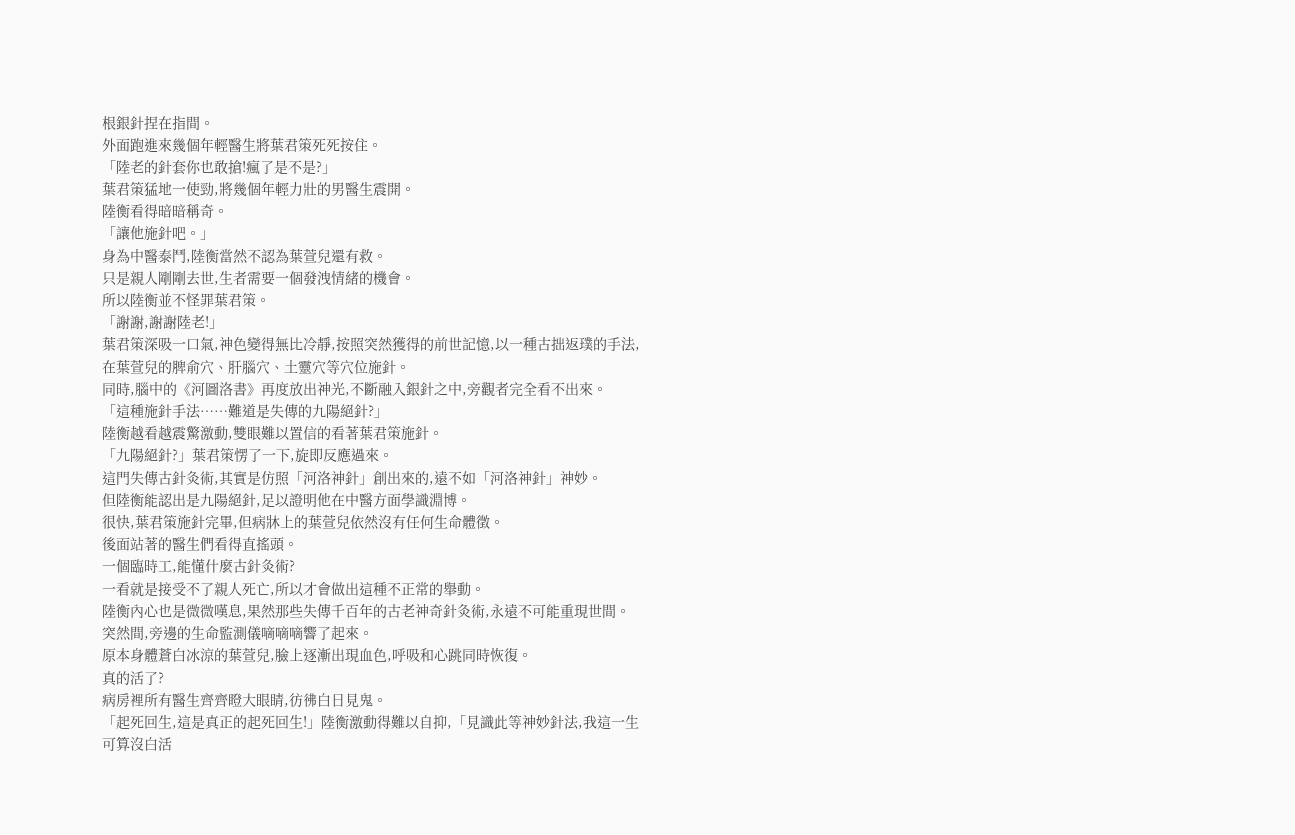根銀針捏在指間。
外面跑進來幾個年輕醫生將葉君策死死按住。
「陸老的針套你也敢搶!瘋了是不是?」
葉君策猛地一使勁,將幾個年輕力壯的男醫生震開。
陸衡看得暗暗稱奇。
「讓他施針吧。」
身為中醫泰鬥,陸衡當然不認為葉萱兒還有救。
只是親人剛剛去世,生者需要一個發洩情緒的機會。
所以陸衡並不怪罪葉君策。
「謝謝,謝謝陸老!」
葉君策深吸一口氣,神色變得無比冷靜,按照突然獲得的前世記憶,以一種古拙返璞的手法,在葉萱兒的脾俞穴、肝腦穴、土靈穴等穴位施針。
同時,腦中的《河圖洛書》再度放出神光,不斷融入銀針之中,旁觀者完全看不出來。
「這種施針手法……難道是失傳的九陽絕針?」
陸衡越看越震驚激動,雙眼難以置信的看著葉君策施針。
「九陽絕針?」葉君策愣了一下,旋即反應過來。
這門失傳古針灸術,其實是仿照「河洛神針」創出來的,遠不如「河洛神針」神妙。
但陸衡能認出是九陽絕針,足以證明他在中醫方面學識淵博。
很快,葉君策施針完畢,但病牀上的葉萱兒依然沒有任何生命體徵。
後面站著的醫生們看得直搖頭。
一個臨時工,能懂什麼古針灸術?
一看就是接受不了親人死亡,所以才會做出這種不正常的舉動。
陸衡內心也是微微嘆息,果然那些失傳千百年的古老神奇針灸術,永遠不可能重現世間。
突然間,旁邊的生命監測儀嘀嘀嘀響了起來。
原本身體蒼白冰涼的葉萱兒,臉上逐漸出現血色,呼吸和心跳同時恢復。
真的活了?
病房裡所有醫生齊齊瞪大眼睛,彷彿白日見鬼。
「起死回生,這是真正的起死回生!」陸衡激動得難以自抑,「見識此等神妙針法,我這一生可算沒白活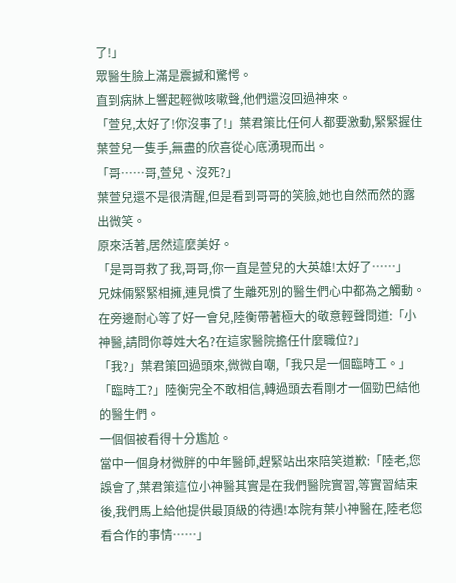了!」
眾醫生臉上滿是震撼和驚愕。
直到病牀上響起輕微咳嗽聲,他們還沒回過神來。
「萱兒,太好了!你沒事了!」葉君策比任何人都要激動,緊緊握住葉萱兒一隻手,無盡的欣喜從心底湧現而出。
「哥……哥,萱兒、沒死?」
葉萱兒還不是很清醒,但是看到哥哥的笑臉,她也自然而然的露出微笑。
原來活著,居然這麼美好。
「是哥哥救了我,哥哥,你一直是萱兒的大英雄!太好了……」
兄妹倆緊緊相擁,連見慣了生離死別的醫生們心中都為之觸動。
在旁邊耐心等了好一會兒,陸衡帶著極大的敬意輕聲問道:「小神醫,請問你尊姓大名?在這家醫院擔任什麼職位?」
「我?」葉君策回過頭來,微微自嘲,「我只是一個臨時工。」
「臨時工?」陸衡完全不敢相信,轉過頭去看剛才一個勁巴結他的醫生們。
一個個被看得十分尷尬。
當中一個身材微胖的中年醫師,趕緊站出來陪笑道歉:「陸老,您誤會了,葉君策這位小神醫其實是在我們醫院實習,等實習結束後,我們馬上給他提供最頂級的待遇!本院有葉小神醫在,陸老您看合作的事情……」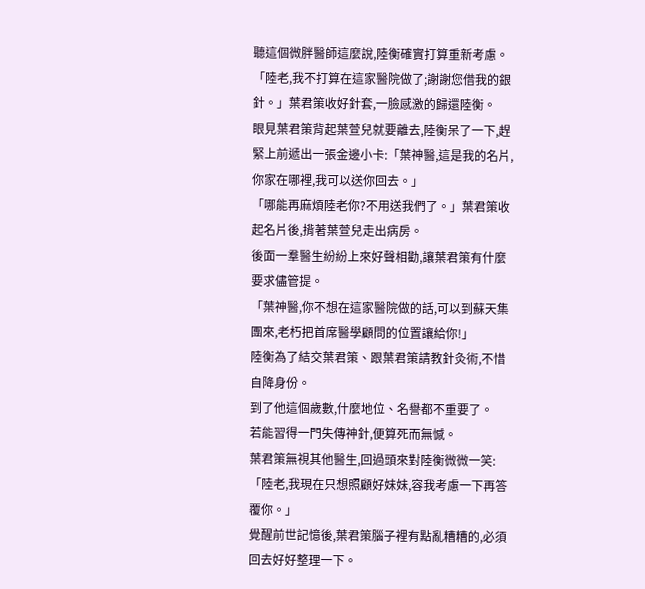聽這個微胖醫師這麼說,陸衡確實打算重新考慮。
「陸老,我不打算在這家醫院做了;謝謝您借我的銀針。」葉君策收好針套,一臉感激的歸還陸衡。
眼見葉君策背起葉萱兒就要離去,陸衡呆了一下,趕緊上前遞出一張金邊小卡:「葉神醫,這是我的名片,你家在哪裡,我可以送你回去。」
「哪能再麻煩陸老你?不用送我們了。」葉君策收起名片後,揹著葉萱兒走出病房。
後面一羣醫生紛紛上來好聲相勸,讓葉君策有什麼要求儘管提。
「葉神醫,你不想在這家醫院做的話,可以到蘇天集團來,老朽把首席醫學顧問的位置讓給你!」
陸衡為了結交葉君策、跟葉君策請教針灸術,不惜自降身份。
到了他這個歲數,什麼地位、名譽都不重要了。
若能習得一門失傳神針,便算死而無憾。
葉君策無視其他醫生,回過頭來對陸衡微微一笑:「陸老,我現在只想照顧好妹妹,容我考慮一下再答覆你。」
覺醒前世記憶後,葉君策腦子裡有點亂糟糟的,必須回去好好整理一下。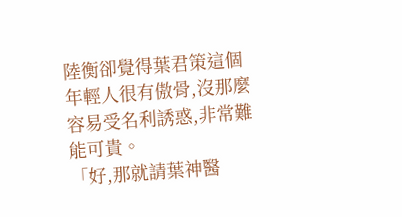陸衡卻覺得葉君策這個年輕人很有傲骨,沒那麼容易受名利誘惑,非常難能可貴。
「好,那就請葉神醫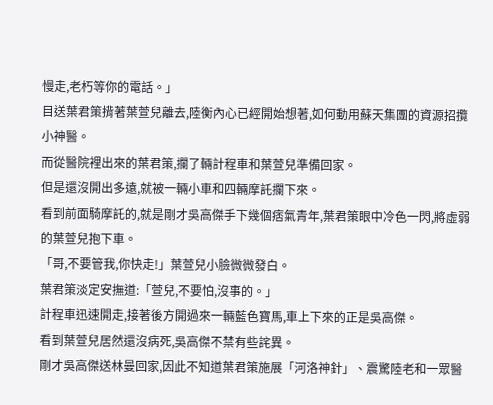慢走,老朽等你的電話。」
目送葉君策揹著葉萱兒離去,陸衡內心已經開始想著,如何動用蘇天集團的資源招攬小神醫。
而從醫院裡出來的葉君策,攔了輛計程車和葉萱兒準備回家。
但是還沒開出多遠,就被一輛小車和四輛摩託攔下來。
看到前面騎摩託的,就是剛才吳高傑手下幾個痞氣青年,葉君策眼中冷色一閃,將虛弱的葉萱兒抱下車。
「哥,不要管我,你快走!」葉萱兒小臉微微發白。
葉君策淡定安撫道:「萱兒,不要怕,沒事的。」
計程車迅速開走,接著後方開過來一輛藍色寶馬,車上下來的正是吳高傑。
看到葉萱兒居然還沒病死,吳高傑不禁有些詫異。
剛才吳高傑送林曼回家,因此不知道葉君策施展「河洛神針」、震驚陸老和一眾醫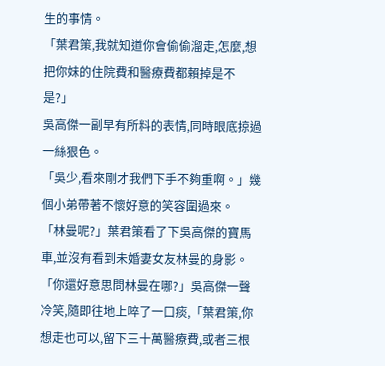生的事情。
「葉君策,我就知道你會偷偷溜走,怎麼,想把你妹的住院費和醫療費都賴掉是不是?」
吳高傑一副早有所料的表情,同時眼底掠過一絲狠色。
「吳少,看來剛才我們下手不夠重啊。」幾個小弟帶著不懷好意的笑容圍過來。
「林曼呢?」葉君策看了下吳高傑的寶馬車,並沒有看到未婚妻女友林曼的身影。
「你還好意思問林曼在哪?」吳高傑一聲冷笑,隨即往地上啐了一口痰,「葉君策,你想走也可以,留下三十萬醫療費,或者三根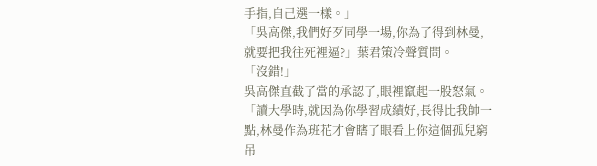手指,自己選一樣。」
「吳高傑,我們好歹同學一場,你為了得到林曼,就要把我往死裡逼?」葉君策冷聲質問。
「沒錯!」
吳高傑直截了當的承認了,眼裡竄起一股怒氣。
「讀大學時,就因為你學習成績好,長得比我帥一點,林曼作為班花才會瞎了眼看上你這個孤兒窮吊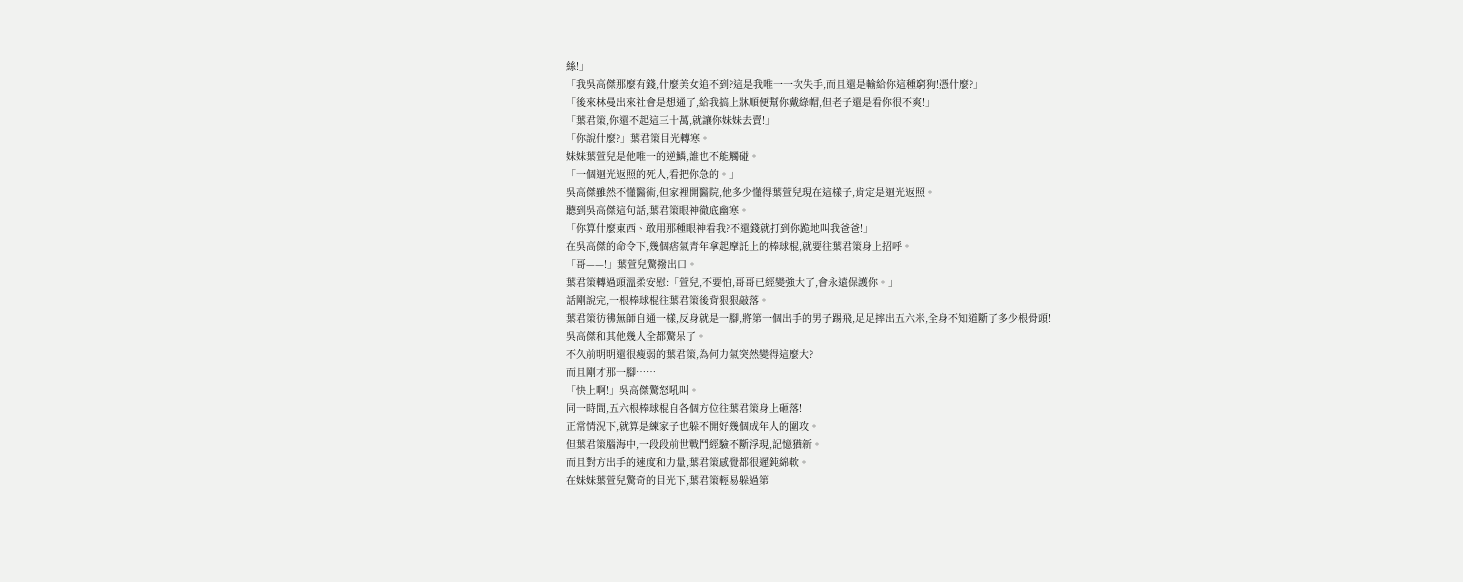絲!」
「我吳高傑那麼有錢,什麼美女追不到?這是我唯一一次失手,而且還是輸給你這種窮狗!憑什麼?」
「後來林曼出來社會是想通了,給我搞上牀順便幫你戴綠帽,但老子還是看你很不爽!」
「葉君策,你還不起這三十萬,就讓你妹妹去賣!」
「你說什麼?」葉君策目光轉寒。
妹妹葉萱兒是他唯一的逆鱗,誰也不能觸碰。
「一個迴光返照的死人,看把你急的。」
吳高傑雖然不懂醫術,但家裡開醫院,他多少懂得葉萱兒現在這樣子,肯定是迴光返照。
聽到吳高傑這句話,葉君策眼神徹底幽寒。
「你算什麼東西、敢用那種眼神看我?不還錢就打到你跪地叫我爸爸!」
在吳高傑的命令下,幾個痞氣青年拿起摩託上的棒球棍,就要往葉君策身上招呼。
「哥——!」葉萱兒驚撥出口。
葉君策轉過頭溫柔安慰:「萱兒,不要怕,哥哥已經變強大了,會永遠保護你。」
話剛說完,一根棒球棍往葉君策後背狠狠敲落。
葉君策彷彿無師自通一樣,反身就是一腳,將第一個出手的男子踢飛,足足摔出五六米,全身不知道斷了多少根骨頭!
吳高傑和其他幾人全都驚呆了。
不久前明明還很瘦弱的葉君策,為何力氣突然變得這麼大?
而且剛才那一腳……
「快上啊!」吳高傑驚怒吼叫。
同一時間,五六根棒球棍自各個方位往葉君策身上砸落!
正常情況下,就算是練家子也躲不開好幾個成年人的圍攻。
但葉君策腦海中,一段段前世戰鬥經驗不斷浮現,記憶猶新。
而且對方出手的速度和力量,葉君策感覺都很遲鈍綿軟。
在妹妹葉萱兒驚奇的目光下,葉君策輕易躲過第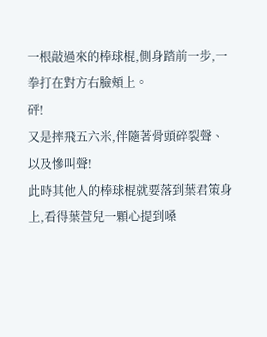一根敲過來的棒球棍,側身踏前一步,一拳打在對方右臉頰上。
砰!
又是摔飛五六米,伴隨著骨頭碎裂聲、以及慘叫聲!
此時其他人的棒球棍就要落到葉君策身上,看得葉萱兒一顆心提到嗓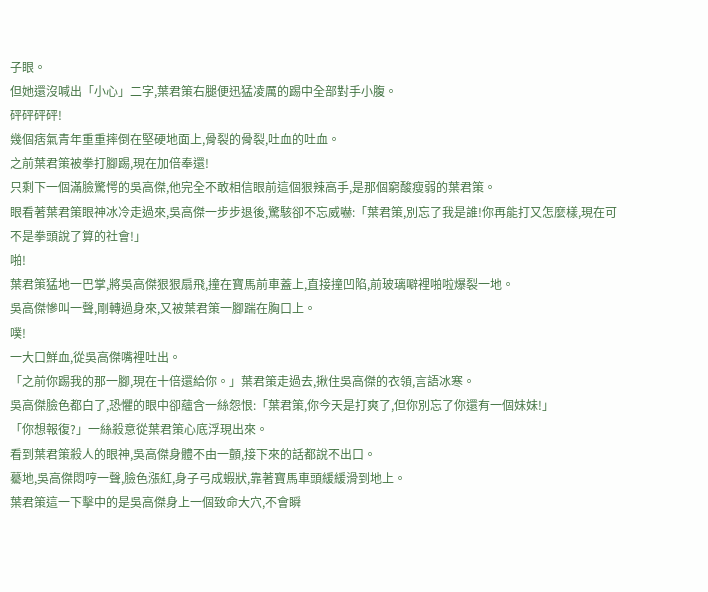子眼。
但她還沒喊出「小心」二字,葉君策右腿便迅猛凌厲的踢中全部對手小腹。
砰砰砰砰!
幾個痞氣青年重重摔倒在堅硬地面上,骨裂的骨裂,吐血的吐血。
之前葉君策被拳打腳踢,現在加倍奉還!
只剩下一個滿臉驚愕的吳高傑,他完全不敢相信眼前這個狠辣高手,是那個窮酸瘦弱的葉君策。
眼看著葉君策眼神冰冷走過來,吳高傑一步步退後,驚駭卻不忘威嚇:「葉君策,別忘了我是誰!你再能打又怎麼樣,現在可不是拳頭說了算的社會!」
啪!
葉君策猛地一巴掌,將吳高傑狠狠扇飛,撞在寶馬前車蓋上,直接撞凹陷,前玻璃噼裡啪啦爆裂一地。
吳高傑慘叫一聲,剛轉過身來,又被葉君策一腳踹在胸口上。
噗!
一大口鮮血,從吳高傑嘴裡吐出。
「之前你踢我的那一腳,現在十倍還給你。」葉君策走過去,揪住吳高傑的衣領,言語冰寒。
吳高傑臉色都白了,恐懼的眼中卻蘊含一絲怨恨:「葉君策,你今天是打爽了,但你別忘了你還有一個妹妹!」
「你想報復?」一絲殺意從葉君策心底浮現出來。
看到葉君策殺人的眼神,吳高傑身體不由一顫,接下來的話都說不出口。
驀地,吳高傑悶哼一聲,臉色漲紅,身子弓成蝦狀,靠著寶馬車頭緩緩滑到地上。
葉君策這一下擊中的是吳高傑身上一個致命大穴,不會瞬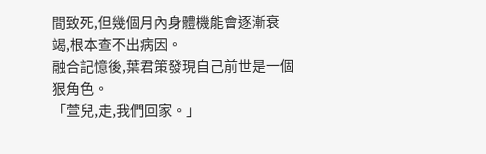間致死,但幾個月內身體機能會逐漸衰竭,根本查不出病因。
融合記憶後,葉君策發現自己前世是一個狠角色。
「萱兒,走,我們回家。」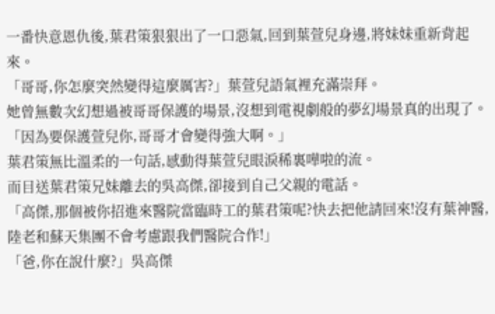一番快意恩仇後,葉君策狠狠出了一口惡氣,回到葉萱兒身邊,將妹妹重新背起來。
「哥哥,你怎麼突然變得這麼厲害?」葉萱兒語氣裡充滿崇拜。
她曾無數次幻想過被哥哥保護的場景,沒想到電視劇般的夢幻場景真的出現了。
「因為要保護萱兒你,哥哥才會變得強大啊。」
葉君策無比溫柔的一句話,感動得葉萱兒眼淚稀裏嘩啦的流。
而目送葉君策兄妹離去的吳高傑,卻接到自己父親的電話。
「高傑,那個被你招進來醫院當臨時工的葉君策呢?快去把他請回來!沒有葉神醫,陸老和蘇天集團不會考慮跟我們醫院合作!」
「爸,你在說什麼?」吳高傑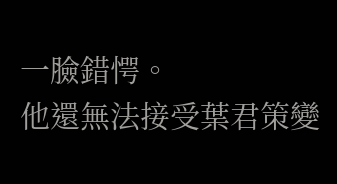一臉錯愕。
他還無法接受葉君策變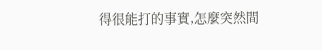得很能打的事實,怎麼突然間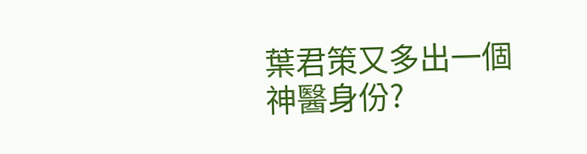葉君策又多出一個神醫身份?